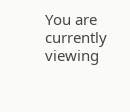You are currently viewing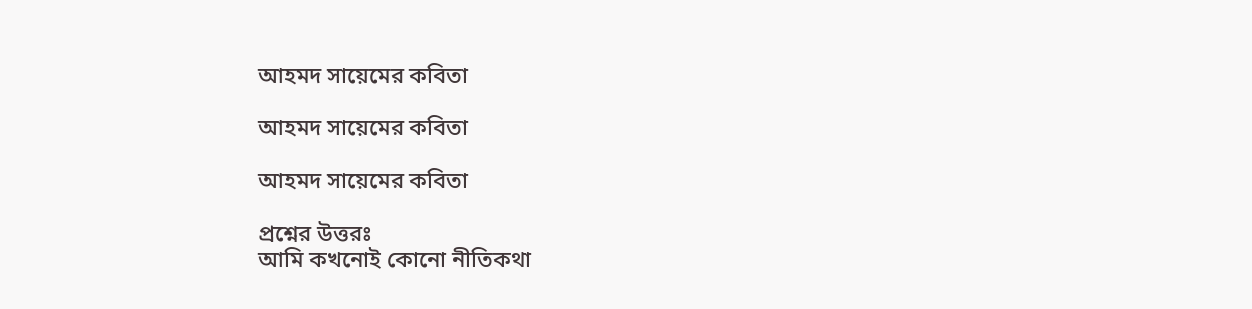আহমদ সায়েমের কবিতা

আহমদ সায়েমের কবিতা

আহমদ সায়েমের কবিতা

প্রশ্নের উত্তরঃ
আমি কখনোই কোনো নীতিকথা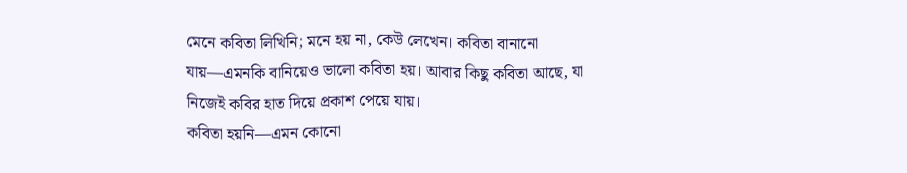মেনে কবিতা লিখিনি; মনে হয় না, কেউ লেখেন। কবিতা বানানো যায়—এমনকি বানিয়েও ভালো কবিতা হয়। আবার কিছু কবিতা আছে, যা নিজেই কবির হাত দিয়ে প্রকাশ পেয়ে যায়।
কবিতা হয়নি—এমন কোনো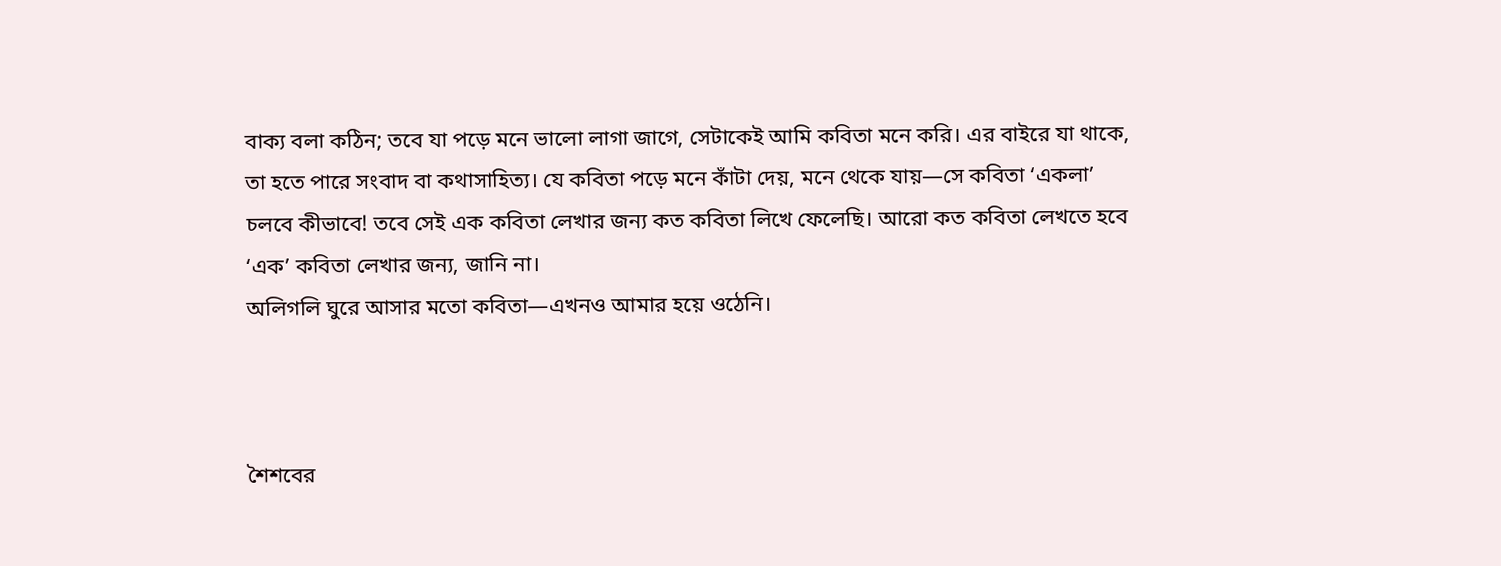বাক্য বলা কঠিন; তবে যা পড়ে মনে ভালো লাগা জাগে, সেটাকেই আমি কবিতা মনে করি। এর বাইরে যা থাকে, তা হতে পারে সংবাদ বা কথাসাহিত্য। যে কবিতা পড়ে মনে কাঁটা দেয়, মনে থেকে যায়—সে কবিতা ‘একলা’ চলবে কীভাবে! তবে সেই এক কবিতা লেখার জন্য কত কবিতা লিখে ফেলেছি। আরো কত কবিতা লেখতে হবে ‘এক’ কবিতা লেখার জন্য, জানি না।
অলিগলি ঘুরে আসার মতো কবিতা—এখনও আমার হয়ে ওঠেনি।



শৈশবের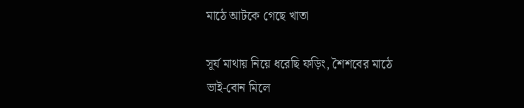মাঠে আটকে গেছে খাতা

সূর্য মাথায় নিয়ে ধরেছি ফড়িং, শৈশবের মাঠে
ভাই-বোন মিলে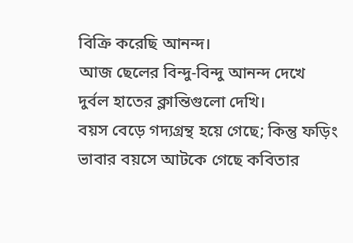বিক্রি করেছি আনন্দ।
আজ ছেলের বিন্দু-বিন্দু আনন্দ দেখে
দুর্বল হাতের ক্লান্তিগুলো দেখি।
বয়স বেড়ে গদ্যগ্রন্থ হয়ে গেছে; কিন্তু ফড়িং
ভাবার বয়সে আটকে গেছে কবিতার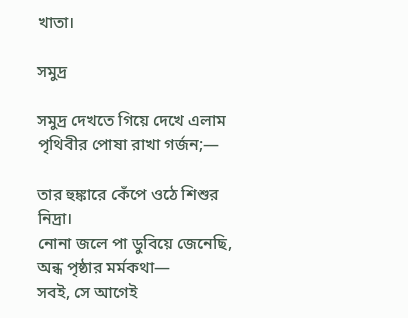খাতা।

সমুদ্র

সমুদ্র দেখতে গিয়ে দেখে এলাম
পৃথিবীর পোষা রাখা গর্জন;—

তার হুঙ্কারে কেঁপে ওঠে শিশুর নিদ্রা।
নোনা জলে পা ডুবিয়ে জেনেছি,
অন্ধ পৃষ্ঠার মর্মকথা—
সবই, সে আগেই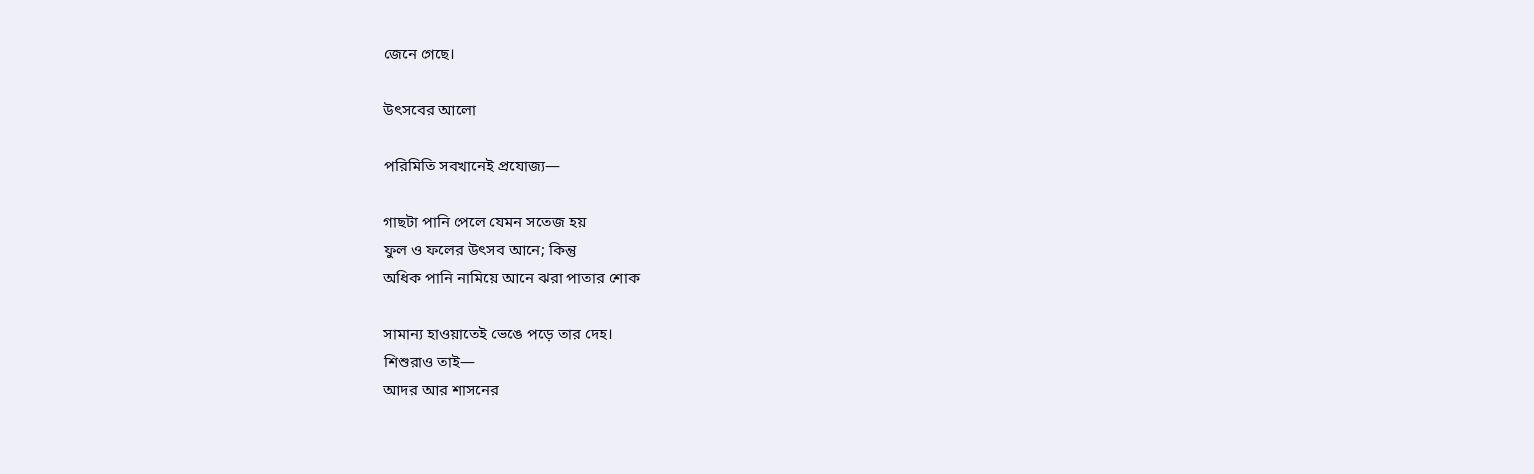জেনে গেছে।

উৎসবের আলো

পরিমিতি সবখানেই প্রযোজ্য—

গাছটা পানি পেলে যেমন সতেজ হয়
ফুল ও ফলের উৎসব আনে; কিন্তু
অধিক পানি নামিয়ে আনে ঝরা পাতার শোক

সামান্য হাওয়াতেই ভেঙে পড়ে তার দেহ।
শিশুরাও তাই—
আদর আর শাসনের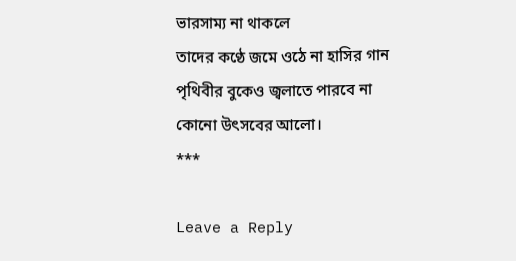ভারসাম্য না থাকলে
তাদের কণ্ঠে জমে ওঠে না হাসির গান
পৃথিবীর বুকেও জ্বলাতে পারবে না
কোনো উৎসবের আলো।
***

Leave a Reply